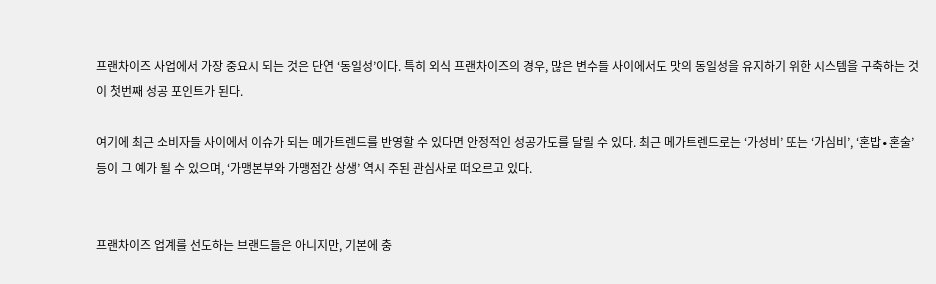프랜차이즈 사업에서 가장 중요시 되는 것은 단연 ‘동일성’이다. 특히 외식 프랜차이즈의 경우, 많은 변수들 사이에서도 맛의 동일성을 유지하기 위한 시스템을 구축하는 것이 첫번째 성공 포인트가 된다.

여기에 최근 소비자들 사이에서 이슈가 되는 메가트렌드를 반영할 수 있다면 안정적인 성공가도를 달릴 수 있다. 최근 메가트렌드로는 ‘가성비’ 또는 ‘가심비’, ‘혼밥∙혼술’ 등이 그 예가 될 수 있으며, ‘가맹본부와 가맹점간 상생’ 역시 주된 관심사로 떠오르고 있다.


프랜차이즈 업계를 선도하는 브랜드들은 아니지만, 기본에 충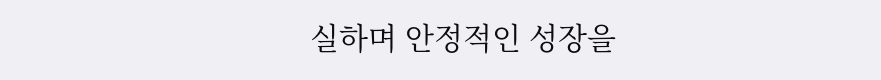실하며 안정적인 성장을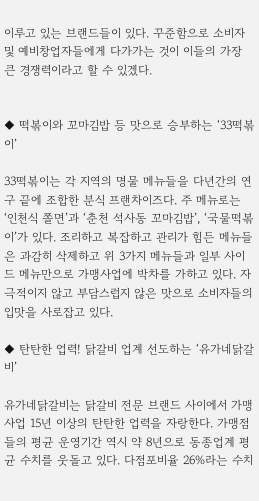이루고 있는 브랜드들이 있다. 꾸준함으로 소비자 및 예비창업자들에게 다가가는 것이 이들의 가장 큰 경쟁력이라고 할 수 있겠다.


◆ 떡볶이와 꼬마김밥 등 맛으로 승부하는 ‘33떡볶이’

33떡볶이는 각 지역의 명물 메뉴들을 다년간의 연구 끝에 조합한 분식 프랜차이즈다. 주 메뉴로는 ‘인천식 쫄면’과 ‘춘천 석사동 꼬마김밥’, ‘국물떡볶이’가 있다. 조리하고 복잡하고 관리가 힘든 메뉴들은 과감히 삭제하고 위 3가지 메뉴들과 일부 사이드 메뉴만으로 가맹사업에 박차를 가하고 있다. 자극적이지 않고 부담스럽지 않은 맛으로 소비자들의 입맛을 사로잡고 있다.

◆ 탄탄한 업력! 닭갈비 업계 선도하는 ‘유가네닭갈비’

유가네닭갈비는 닭갈비 전문 브랜드 사이에서 가맹사업 15년 이상의 탄탄한 업력을 자랑한다. 가맹점들의 평균 운영기간 역시 약 8년으로 동종업계 평균 수치를 웃돌고 있다. 다점포비율 26%라는 수치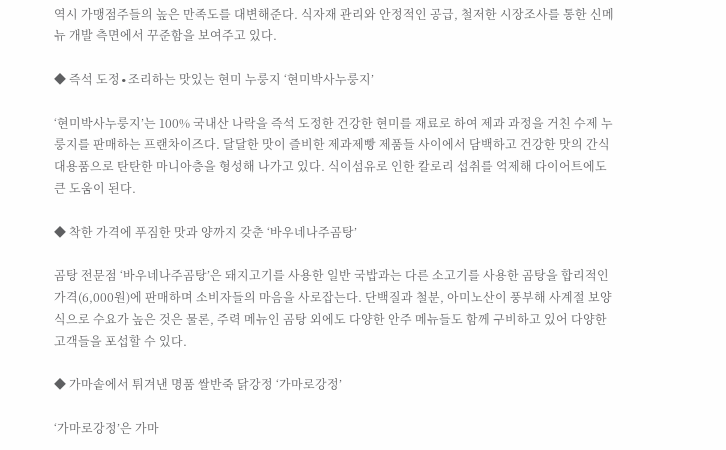역시 가맹점주들의 높은 만족도를 대변해준다. 식자재 관리와 안정적인 공급, 철저한 시장조사를 통한 신메뉴 개발 측면에서 꾸준함을 보여주고 있다.

◆ 즉석 도정∙조리하는 맛있는 현미 누룽지 ‘현미박사누룽지’

‘현미박사누룽지’는 100% 국내산 나락을 즉석 도정한 건강한 현미를 재료로 하여 제과 과정을 거친 수제 누룽지를 판매하는 프랜차이즈다. 달달한 맛이 즐비한 제과제빵 제품들 사이에서 담백하고 건강한 맛의 간식 대용품으로 탄탄한 마니아층을 형성해 나가고 있다. 식이섬유로 인한 칼로리 섭취를 억제해 다이어트에도 큰 도움이 된다.

◆ 착한 가격에 푸짐한 맛과 양까지 갖춘 ‘바우네나주곰탕’

곰탕 전문점 ‘바우네나주곰탕’은 돼지고기를 사용한 일반 국밥과는 다른 소고기를 사용한 곰탕을 합리적인 가격(6,000원)에 판매하며 소비자들의 마음을 사로잡는다. 단백질과 철분, 아미노산이 풍부해 사계절 보양식으로 수요가 높은 것은 물론, 주력 메뉴인 곰탕 외에도 다양한 안주 메뉴들도 함께 구비하고 있어 다양한 고객들을 포섭할 수 있다.

◆ 가마솥에서 튀겨낸 명품 쌀반죽 닭강정 ‘가마로강정’

‘가마로강정’은 가마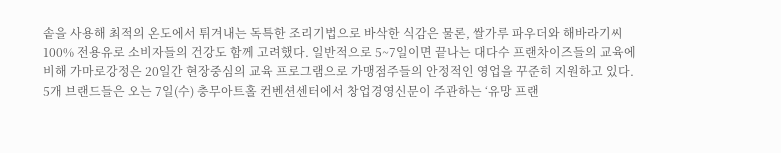솥을 사용해 최적의 온도에서 튀겨내는 독특한 조리기법으로 바삭한 식감은 물론, 쌀가루 파우더와 해바라기씨 100% 전용유로 소비자들의 건강도 함께 고려했다. 일반적으로 5~7일이면 끝나는 대다수 프랜차이즈들의 교육에 비해 가마로강정은 20일간 현장중심의 교육 프로그램으로 가맹점주들의 안정적인 영업을 꾸준히 지원하고 있다.
5개 브랜드들은 오는 7일(수) 충무아트홀 컨벤션센터에서 창업경영신문이 주관하는 ‘유망 프랜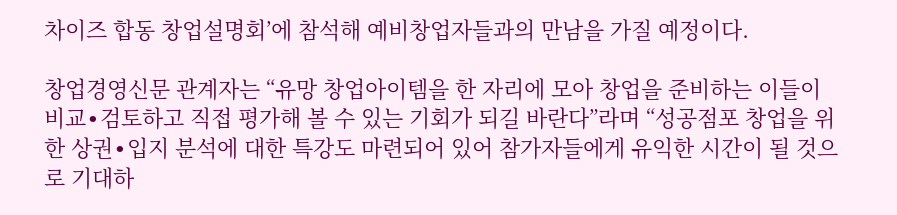차이즈 합동 창업설명회’에 참석해 예비창업자들과의 만남을 가질 예정이다.

창업경영신문 관계자는 “유망 창업아이템을 한 자리에 모아 창업을 준비하는 이들이 비교∙검토하고 직접 평가해 볼 수 있는 기회가 되길 바란다”라며 “성공점포 창업을 위한 상권∙입지 분석에 대한 특강도 마련되어 있어 참가자들에게 유익한 시간이 될 것으로 기대하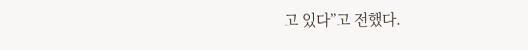고 있다”고 전했다.